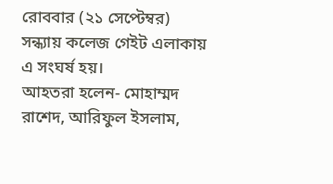রোববার (২১ সেপ্টেম্বর) সন্ধ্যায় কলেজ গেইট এলাকায় এ সংঘর্ষ হয়।
আহতরা হলেন- মোহাম্মদ রাশেদ, আরিফুল ইসলাম,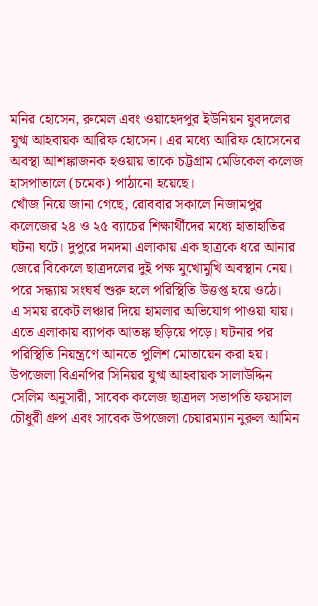মনির হোসেন, রুমেল এবং ওয়াহেদপুর ইউনিয়ন যুবদলের যুগ্ম আহবায়ক আরিফ হোসেন। এর মধ্যে আরিফ হোসেনের অবস্থা আশঙ্কাজনক হওয়ায় তাকে চট্টগ্রাম মেডিকেল কলেজ হাসপাতালে (চমেক) পাঠানো হয়েছে।
খোঁজ নিয়ে জানা গেছে, রোববার সকালে নিজামপুর কলেজের ২৪ ও ২৫ ব্যাচের শিক্ষার্থীদের মধ্যে হাতাহাতির ঘটনা ঘটে। দুপুরে দমদমা এলাকায় এক ছাত্রকে ধরে আনার জেরে বিকেলে ছাত্রদলের দুই পক্ষ মুখোমুখি অবস্থান নেয়। পরে সন্ধ্যায় সংঘর্ষ শুরু হলে পরিস্থিতি উত্তপ্ত হয়ে ওঠে।
এ সময় রকেট লঞ্চার দিয়ে হামলার অভিযোগ পাওয়া যায়। এতে এলাকায় ব্যাপক আতঙ্ক ছড়িয়ে পড়ে। ঘটনার পর পরিস্থিতি নিয়ন্ত্রণে আনতে পুলিশ মোতায়েন করা হয়।
উপজেলা বিএনপির সিনিয়র যুগ্ম আহবায়ক সালাউদ্দিন সেলিম অনুসারী, সাবেক কলেজ ছাত্রদল সভাপতি ফয়সাল চৌধুরী গ্রুপ এবং সাবেক উপজেলা চেয়ারম্যান নুরুল আমিন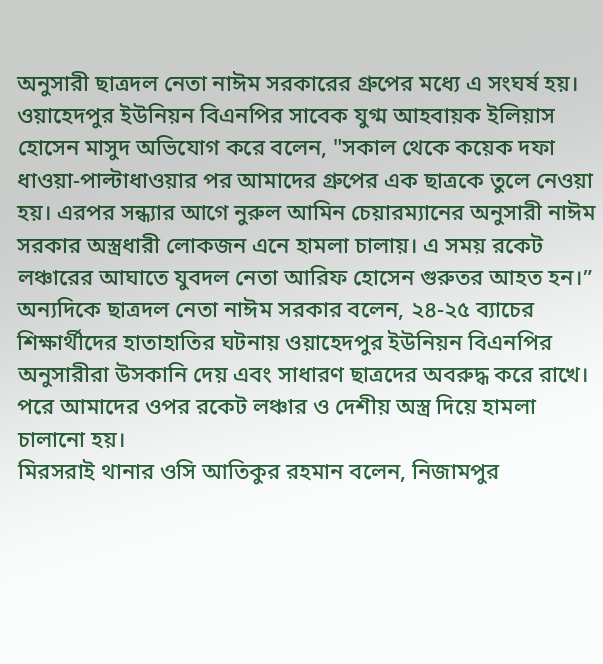অনুসারী ছাত্রদল নেতা নাঈম সরকারের গ্রুপের মধ্যে এ সংঘর্ষ হয়।
ওয়াহেদপুর ইউনিয়ন বিএনপির সাবেক যুগ্ম আহবায়ক ইলিয়াস হোসেন মাসুদ অভিযোগ করে বলেন, "সকাল থেকে কয়েক দফা ধাওয়া-পাল্টাধাওয়ার পর আমাদের গ্রুপের এক ছাত্রকে তুলে নেওয়া হয়। এরপর সন্ধ্যার আগে নুরুল আমিন চেয়ারম্যানের অনুসারী নাঈম সরকার অস্ত্রধারী লোকজন এনে হামলা চালায়। এ সময় রকেট লঞ্চারের আঘাতে যুবদল নেতা আরিফ হোসেন গুরুতর আহত হন।”
অন্যদিকে ছাত্রদল নেতা নাঈম সরকার বলেন, ২৪-২৫ ব্যাচের শিক্ষার্থীদের হাতাহাতির ঘটনায় ওয়াহেদপুর ইউনিয়ন বিএনপির অনুসারীরা উসকানি দেয় এবং সাধারণ ছাত্রদের অবরুদ্ধ করে রাখে। পরে আমাদের ওপর রকেট লঞ্চার ও দেশীয় অস্ত্র দিয়ে হামলা চালানো হয়।
মিরসরাই থানার ওসি আতিকুর রহমান বলেন, নিজামপুর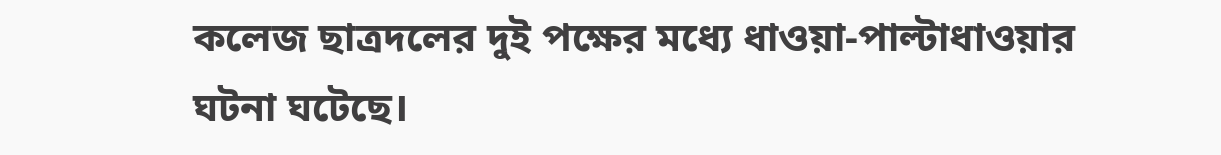কলেজ ছাত্রদলের দুই পক্ষের মধ্যে ধাওয়া-পাল্টাধাওয়ার ঘটনা ঘটেছে।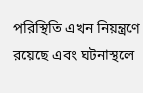পরিস্থিতি এখন নিয়ন্ত্রণে রয়েছে এবং ঘটনাস্থলে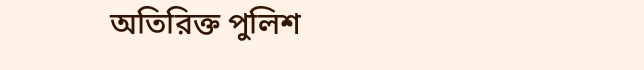অতিরিক্ত পুলিশ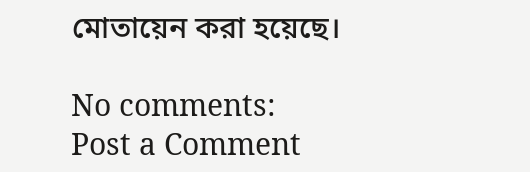মোতায়েন করা হয়েছে।

No comments:
Post a Comment